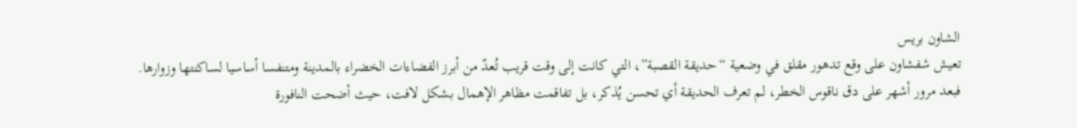الشاون بريس
تعيش شفشاون على وقع تدهور مقلق في وضعية “حديقة القصبة”، التي كانت إلى وقت قريب تُعدّ من أبرز الفضاءات الخضراء بالمدينة ومتنفسا أساسيا لساكنتها وزوارها.
فبعد مرور أشهر على دق ناقوس الخطر، لم تعرف الحديقة أي تحسن يُذكر، بل تفاقمت مظاهر الإهمال بشكل لافت، حيث أضحت النافورة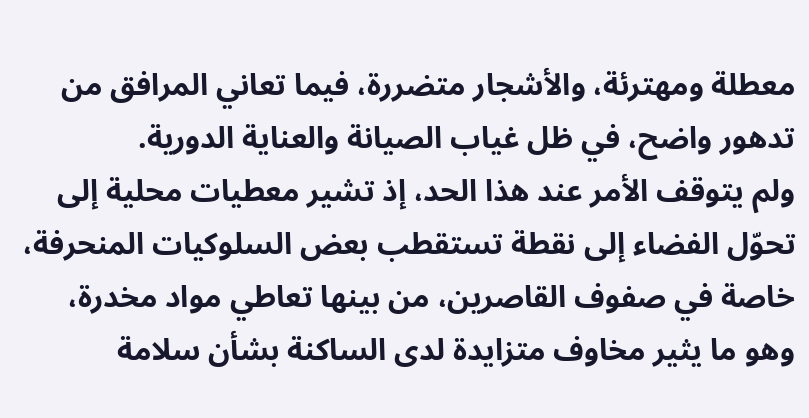معطلة ومهترئة، والأشجار متضررة، فيما تعاني المرافق من تدهور واضح، في ظل غياب الصيانة والعناية الدورية.
ولم يتوقف الأمر عند هذا الحد، إذ تشير معطيات محلية إلى تحوّل الفضاء إلى نقطة تستقطب بعض السلوكيات المنحرفة، خاصة في صفوف القاصرين، من بينها تعاطي مواد مخدرة، وهو ما يثير مخاوف متزايدة لدى الساكنة بشأن سلامة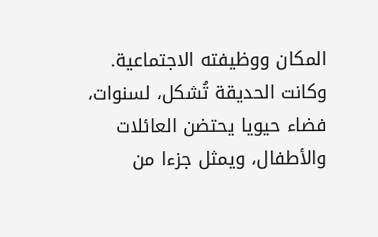المكان ووظيفته الاجتماعية.
وكانت الحديقة تُشكل، لسنوات، فضاء حيويا يحتضن العائلات والأطفال، ويمثل جزءا من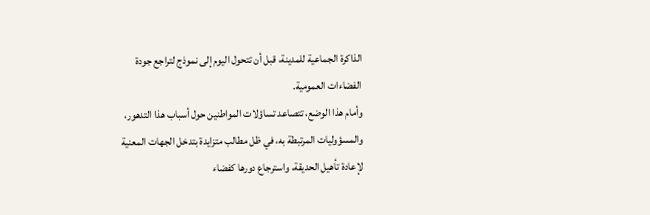الذاكرة الجماعية للمدينة، قبل أن تتحول اليوم إلى نموذج لتراجع جودة الفضاءات العمومية.
وأمام هذا الوضع، تتصاعد تساؤلات المواطنين حول أسباب هذا التدهور، والمسؤوليات المرتبطة به، في ظل مطالب متزايدة بتدخل الجهات المعنية لإعادة تأهيل الحديقة، واسترجاع دورها كفضاء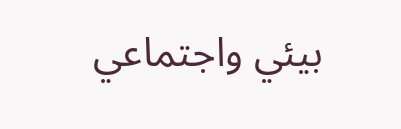بيئي واجتماعي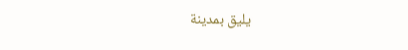يليق بمدينة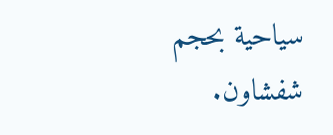سياحية بحجم شفشاون.